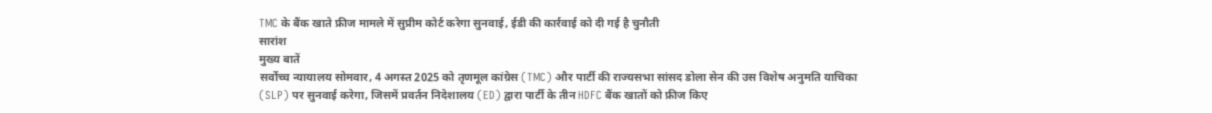TMC के बैंक खाते फ्रीज मामले में सुप्रीम कोर्ट करेगा सुनवाई, ईडी की कार्रवाई को दी गई है चुनौती
सारांश
मुख्य बातें
सर्वोच्च न्यायालय सोमवार, 4 अगस्त 2025 को तृणमूल कांग्रेस (TMC) और पार्टी की राज्यसभा सांसद डोला सेन की उस विशेष अनुमति याचिका (SLP) पर सुनवाई करेगा, जिसमें प्रवर्तन निदेशालय (ED) द्वारा पार्टी के तीन HDFC बैंक खातों को फ्रीज किए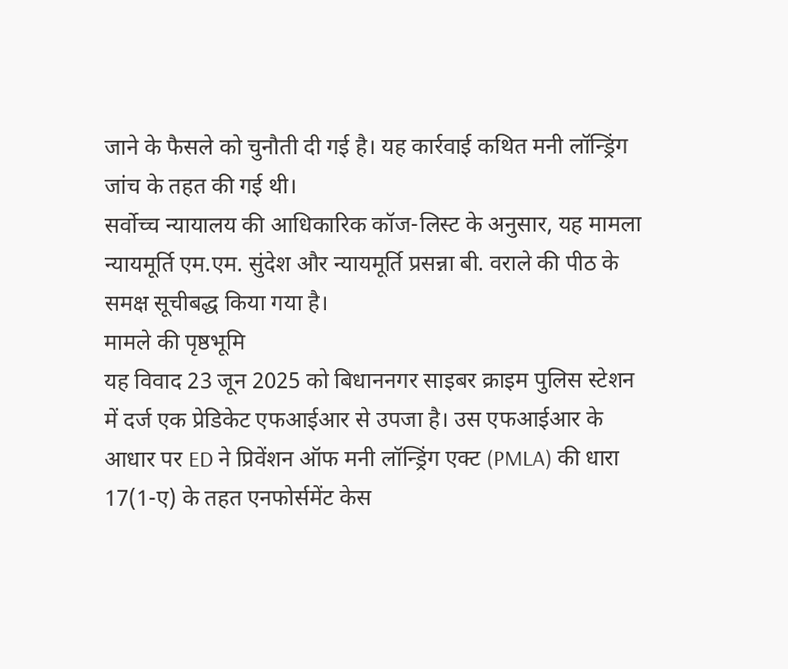जाने के फैसले को चुनौती दी गई है। यह कार्रवाई कथित मनी लॉन्ड्रिंग जांच के तहत की गई थी।
सर्वोच्च न्यायालय की आधिकारिक कॉज-लिस्ट के अनुसार, यह मामला न्यायमूर्ति एम.एम. सुंदेश और न्यायमूर्ति प्रसन्ना बी. वराले की पीठ के समक्ष सूचीबद्ध किया गया है।
मामले की पृष्ठभूमि
यह विवाद 23 जून 2025 को बिधाननगर साइबर क्राइम पुलिस स्टेशन में दर्ज एक प्रेडिकेट एफआईआर से उपजा है। उस एफआईआर के आधार पर ED ने प्रिवेंशन ऑफ मनी लॉन्ड्रिंग एक्ट (PMLA) की धारा 17(1-ए) के तहत एनफोर्समेंट केस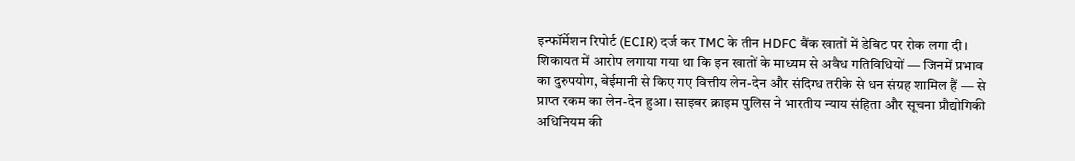इन्फॉर्मेशन रिपोर्ट (ECIR) दर्ज कर TMC के तीन HDFC बैंक खातों में डेबिट पर रोक लगा दी।
शिकायत में आरोप लगाया गया था कि इन खातों के माध्यम से अवैध गतिविधियों — जिनमें प्रभाव का दुरुपयोग, बेईमानी से किए गए वित्तीय लेन-देन और संदिग्ध तरीके से धन संग्रह शामिल हैं — से प्राप्त रकम का लेन-देन हुआ। साइबर क्राइम पुलिस ने भारतीय न्याय संहिता और सूचना प्रौद्योगिकी अधिनियम की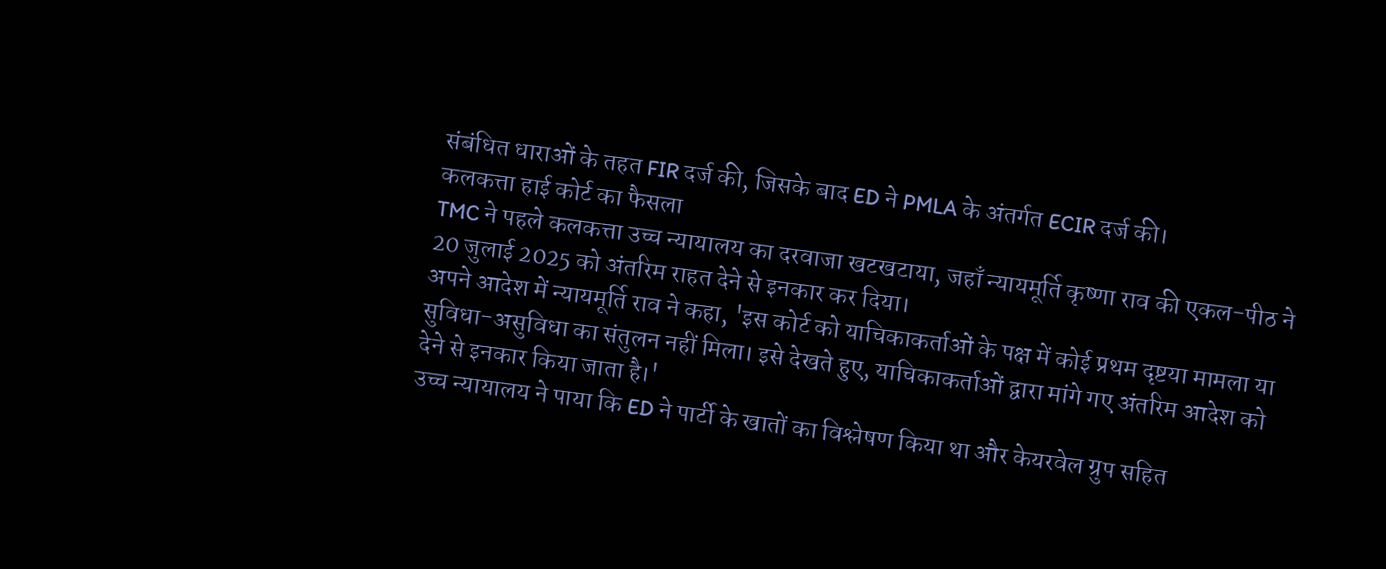संबंधित धाराओं के तहत FIR दर्ज की, जिसके बाद ED ने PMLA के अंतर्गत ECIR दर्ज की।
कलकत्ता हाई कोर्ट का फैसला
TMC ने पहले कलकत्ता उच्च न्यायालय का दरवाजा खटखटाया, जहाँ न्यायमूर्ति कृष्णा राव की एकल-पीठ ने 20 जुलाई 2025 को अंतरिम राहत देने से इनकार कर दिया।
अपने आदेश में न्यायमूर्ति राव ने कहा, 'इस कोर्ट को याचिकाकर्ताओं के पक्ष में कोई प्रथम दृष्टया मामला या सुविधा-असुविधा का संतुलन नहीं मिला। इसे देखते हुए, याचिकाकर्ताओं द्वारा मांगे गए अंतरिम आदेश को देने से इनकार किया जाता है।'
उच्च न्यायालय ने पाया कि ED ने पार्टी के खातों का विश्लेषण किया था और केयरवेल ग्रुप सहित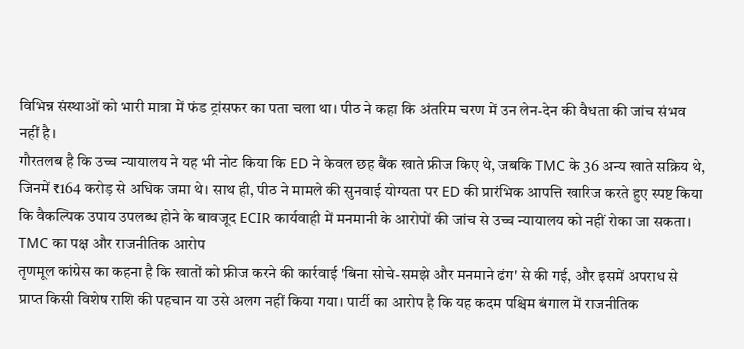विभिन्न संस्थाओं को भारी मात्रा में फंड ट्रांसफर का पता चला था। पीठ ने कहा कि अंतरिम चरण में उन लेन-देन की वैधता की जांच संभव नहीं है।
गौरतलब है कि उच्च न्यायालय ने यह भी नोट किया कि ED ने केवल छह बैंक खाते फ्रीज किए थे, जबकि TMC के 36 अन्य खाते सक्रिय थे, जिनमें ₹164 करोड़ से अधिक जमा थे। साथ ही, पीठ ने मामले की सुनवाई योग्यता पर ED की प्रारंभिक आपत्ति खारिज करते हुए स्पष्ट किया कि वैकल्पिक उपाय उपलब्ध होने के बावजूद ECIR कार्यवाही में मनमानी के आरोपों की जांच से उच्च न्यायालय को नहीं रोका जा सकता।
TMC का पक्ष और राजनीतिक आरोप
तृणमूल कांग्रेस का कहना है कि खातों को फ्रीज करने की कार्रवाई 'बिना सोचे-समझे और मनमाने ढंग' से की गई, और इसमें अपराध से प्राप्त किसी विशेष राशि की पहचान या उसे अलग नहीं किया गया। पार्टी का आरोप है कि यह कदम पश्चिम बंगाल में राजनीतिक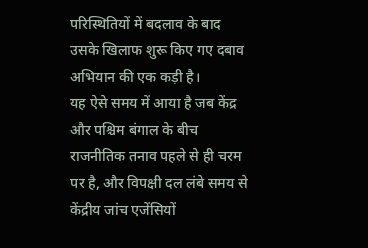परिस्थितियों में बदलाव के बाद उसके खिलाफ शुरू किए गए दबाव अभियान की एक कड़ी है।
यह ऐसे समय में आया है जब केंद्र और पश्चिम बंगाल के बीच राजनीतिक तनाव पहले से ही चरम पर है, और विपक्षी दल लंबे समय से केंद्रीय जांच एजेंसियों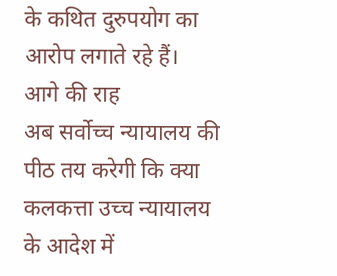के कथित दुरुपयोग का आरोप लगाते रहे हैं।
आगे की राह
अब सर्वोच्च न्यायालय की पीठ तय करेगी कि क्या कलकत्ता उच्च न्यायालय के आदेश में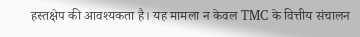हस्तक्षेप की आवश्यकता है। यह मामला न केवल TMC के वित्तीय संचालन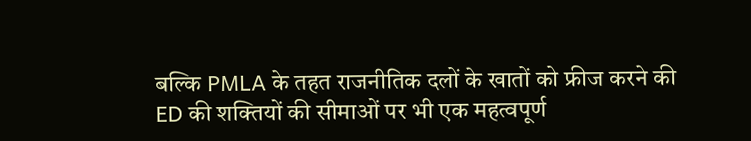बल्कि PMLA के तहत राजनीतिक दलों के खातों को फ्रीज करने की ED की शक्तियों की सीमाओं पर भी एक महत्वपूर्ण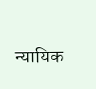न्यायिक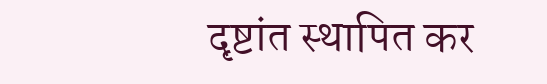दृष्टांत स्थापित कर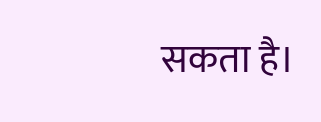सकता है।